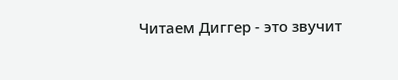Читаем Диггер - это звучит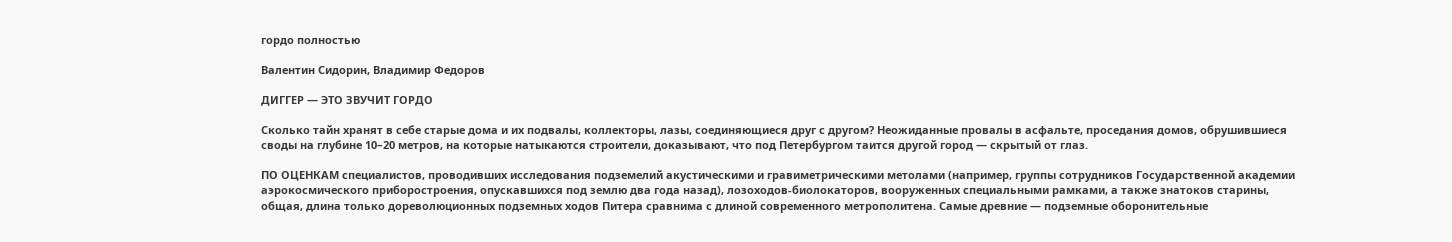гордо полностью

Валентин Сидорин, Владимир Федоров

ДИГГЕР — ЭТО ЗВУЧИТ ГОРДО

Сколько тайн хранят в себе старые дома и их подвалы, коллекторы, лазы, соединяющиеся друг с другом? Неожиданные провалы в асфальте, проседания домов, обрушившиеся своды на глубине 10–20 метров, на которые натыкаются строители, доказывают, что под Петербургом таится другой город — скрытый от глаз.

ПО ОЦЕНКАМ специалистов, проводивших исследования подземелий акустическими и гравиметрическими метолами (например, группы сотрудников Государственной академии аэрокосмического приборостроения, опускавшихся под землю два года назад), лозоходов-биолокаторов, вооруженных специальными рамками, а также знатоков старины, общая, длина только дореволюционных подземных ходов Питера сравнима с длиной современного метрополитена. Самые древние — подземные оборонительные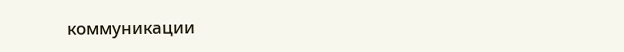коммуникации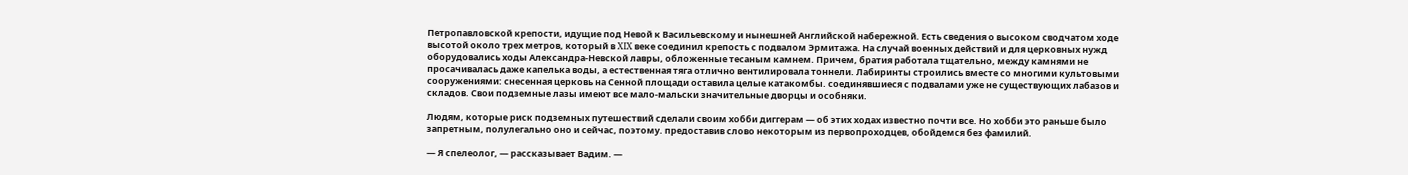Петропавловской крепости, идущие под Невой к Васильевскому и нынешней Английской набережной. Есть сведения о высоком сводчатом ходе высотой около трех метров, который в XIX веке соединил крепость с подвалом Эрмитажа. На случай военных действий и для церковных нужд оборудовались ходы Александра-Невской лавры, обложенные тесаным камнем. Причем, братия работала тщательно, между камнями не просачивалась даже капелька воды, а естественная тяга отлично вентилировала тоннели. Лабиринты строились вместе со многими культовыми сооружениями: снесенная церковь на Сенной площади оставила целые катакомбы. соединявшиеся с подвалами уже не существующих лабазов и складов. Свои подземные лазы имеют все мало-мальски значительные дворцы и особняки.

Людям, которые риск подземных путешествий сделали своим хобби диггерам — об этих ходах известно почти все. Но хобби это раньше было запретным, полулегально оно и сейчас, поэтому. предоставив слово некоторым из первопроходцев, обойдемся без фамилий.

— Я спелеолог, — рассказывает Вадим. —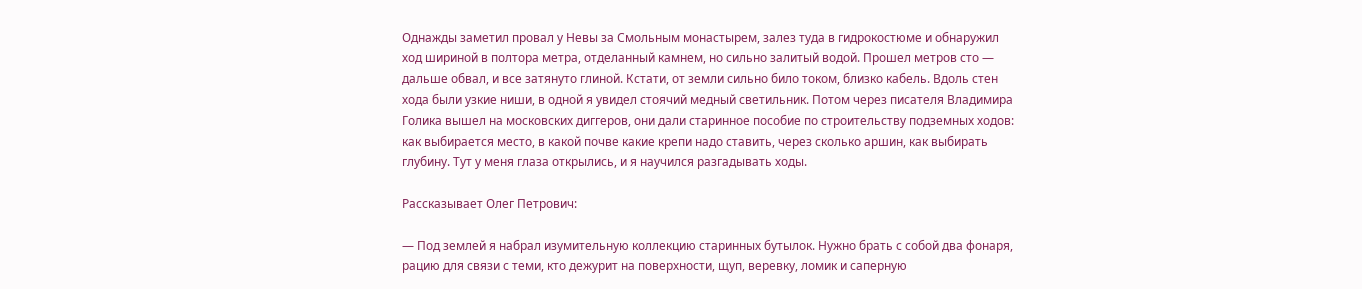Однажды заметил провал у Невы за Смольным монастырем, залез туда в гидрокостюме и обнаружил ход шириной в полтора метра, отделанный камнем, но сильно залитый водой. Прошел метров сто — дальше обвал, и все затянуто глиной. Кстати, от земли сильно било током, близко кабель. Вдоль стен хода были узкие ниши, в одной я увидел стоячий медный светильник. Потом через писателя Владимира Голика вышел на московских диггеров, они дали старинное пособие по строительству подземных ходов: как выбирается место, в какой почве какие крепи надо ставить, через сколько аршин, как выбирать глубину. Тут у меня глаза открылись, и я научился разгадывать ходы.

Рассказывает Олег Петрович:

— Под землей я набрал изумительную коллекцию старинных бутылок. Нужно брать с собой два фонаря, рацию для связи с теми, кто дежурит на поверхности, щуп, веревку, ломик и саперную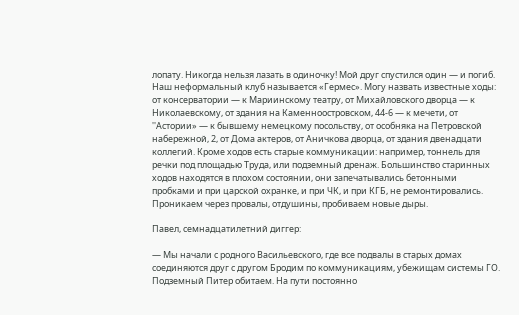лопату. Никогда нельзя лазать в одиночку! Мой друг спустился один — и погиб. Наш неформальный клуб называется «Гермес». Могу назвать известные ходы: от консерватории — к Мариинскому театру, от Михайловского дворца — к Николаевскому, от здания на Каменноостровском, 44-6 — к мечети, от ''Астории» — к бывшему немецкому посольству, от особняка на Петровской набережной, 2, от Дома актеров, от Аничкова дворца, от здания двенадцати коллегий. Кроме ходов есть старые коммуникации: например, тоннель для речки под площадью Труда, или подземный дренаж. Большинство старинных ходов находятся в плохом состоянии, они запечатывались бетонными пробками и при царской охранке, и при ЧК, и при КГБ, не ремонтировались. Проникаем через провалы, отдушины, пробиваем новые дыры.

Павел, семнадцатилетний диггер:

— Мы начали с родного Васильевского, где все подвалы в старых домах соединяются друг с другом Бродим по коммуникациям, убежищам системы ГО. Подземный Питер обитаем. На пути постоянно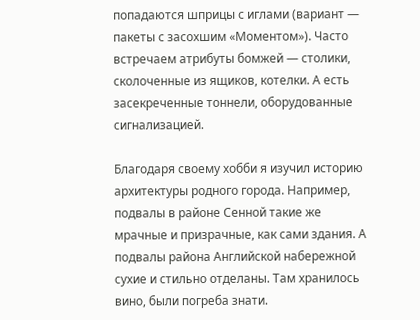попадаются шприцы с иглами (вариант — пакеты с засохшим «Моментом»). Часто встречаем атрибуты бомжей — столики, сколоченные из ящиков, котелки. А есть засекреченные тоннели, оборудованные сигнализацией.

Благодаря своему хобби я изучил историю архитектуры родного города. Например, подвалы в районе Сенной такие же мрачные и призрачные, как сами здания. А подвалы района Английской набережной сухие и стильно отделаны. Там хранилось вино, были погреба знати.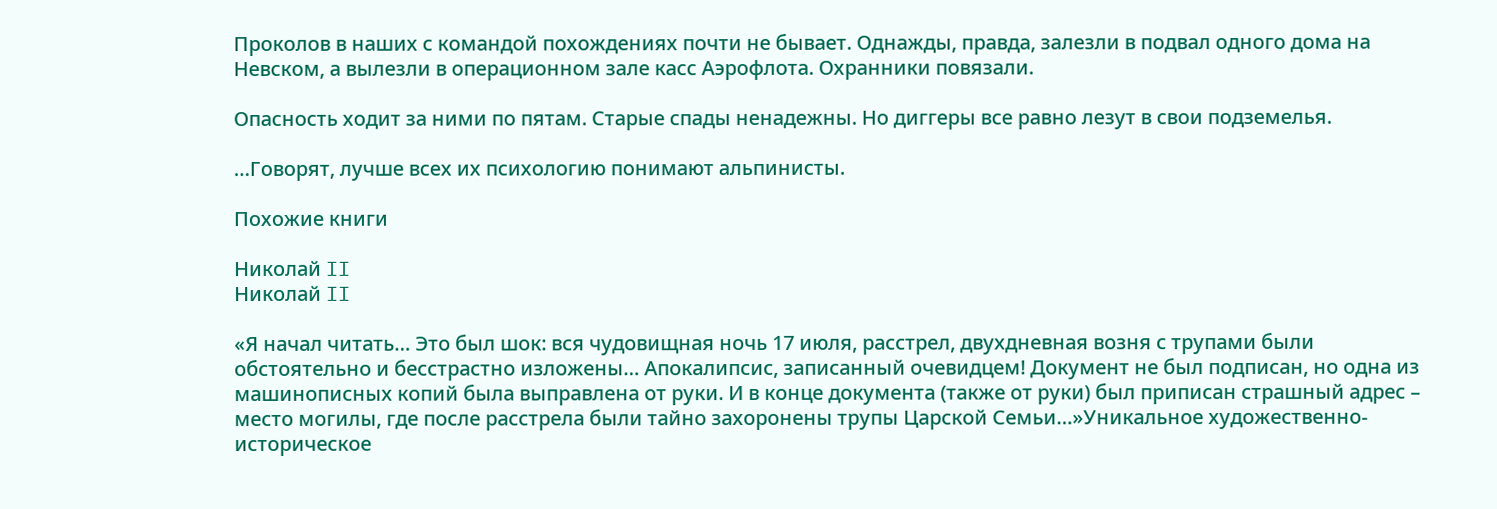Проколов в наших с командой похождениях почти не бывает. Однажды, правда, залезли в подвал одного дома на Невском, а вылезли в операционном зале касс Аэрофлота. Охранники повязали.

Опасность ходит за ними по пятам. Старые спады ненадежны. Но диггеры все равно лезут в свои подземелья.

…Говорят, лучше всех их психологию понимают альпинисты.

Похожие книги

Николай II
Николай II

«Я начал читать… Это был шок: вся чудовищная ночь 17 июля, расстрел, двухдневная возня с трупами были обстоятельно и бесстрастно изложены… Апокалипсис, записанный очевидцем! Документ не был подписан, но одна из машинописных копий была выправлена от руки. И в конце документа (также от руки) был приписан страшный адрес – место могилы, где после расстрела были тайно захоронены трупы Царской Семьи…»Уникальное художественно-историческое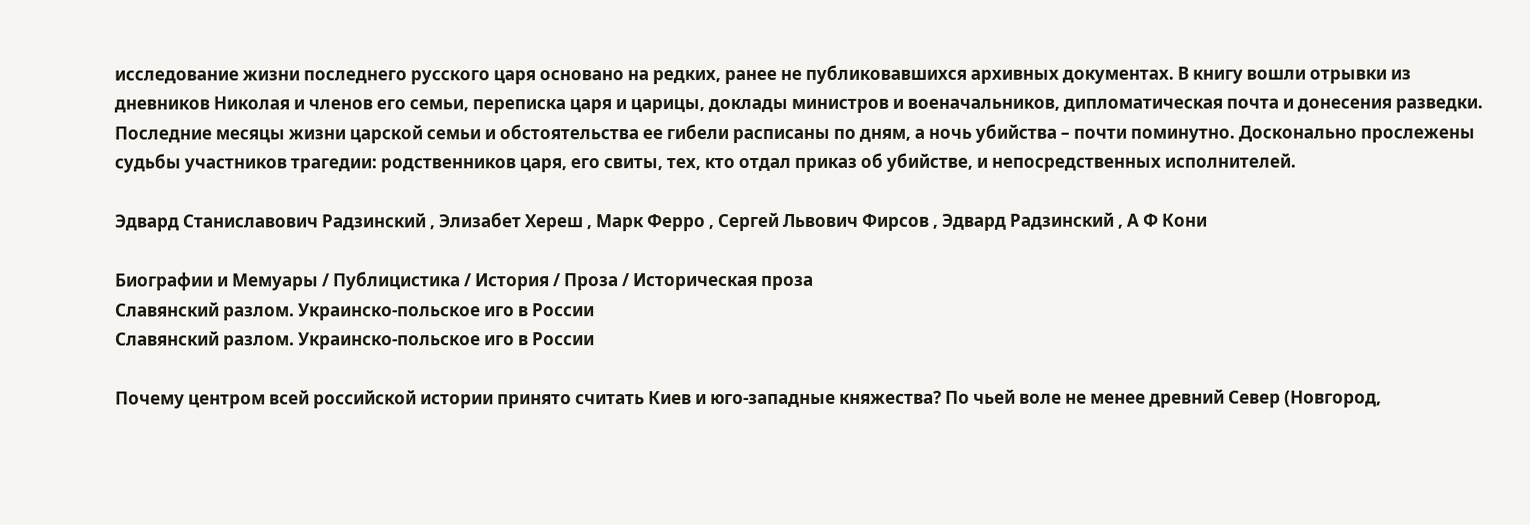исследование жизни последнего русского царя основано на редких, ранее не публиковавшихся архивных документах. В книгу вошли отрывки из дневников Николая и членов его семьи, переписка царя и царицы, доклады министров и военачальников, дипломатическая почта и донесения разведки. Последние месяцы жизни царской семьи и обстоятельства ее гибели расписаны по дням, а ночь убийства – почти поминутно. Досконально прослежены судьбы участников трагедии: родственников царя, его свиты, тех, кто отдал приказ об убийстве, и непосредственных исполнителей.

Эдвард Станиславович Радзинский , Элизабет Хереш , Марк Ферро , Сергей Львович Фирсов , Эдвард Радзинский , А Ф Кони

Биографии и Мемуары / Публицистика / История / Проза / Историческая проза
Славянский разлом. Украинско-польское иго в России
Славянский разлом. Украинско-польское иго в России

Почему центром всей российской истории принято считать Киев и юго-западные княжества? По чьей воле не менее древний Север (Новгород,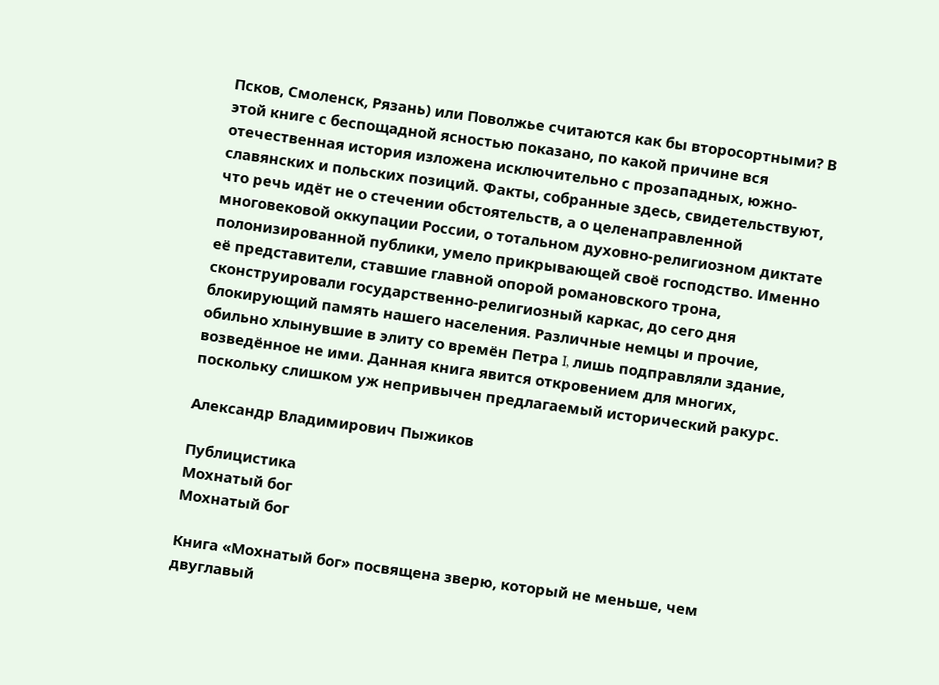Псков, Смоленск, Рязань) или Поволжье считаются как бы второсортными? В этой книге с беспощадной ясностью показано, по какой причине вся отечественная история изложена исключительно с прозападных, южно-славянских и польских позиций. Факты, собранные здесь, свидетельствуют, что речь идёт не о стечении обстоятельств, а о целенаправленной многовековой оккупации России, о тотальном духовно-религиозном диктате полонизированной публики, умело прикрывающей своё господство. Именно её представители, ставшие главной опорой романовского трона, сконструировали государственно-религиозный каркас, до сего дня блокирующий память нашего населения. Различные немцы и прочие, обильно хлынувшие в элиту со времён Петра I, лишь подправляли здание, возведённое не ими. Данная книга явится откровением для многих, поскольку слишком уж непривычен предлагаемый исторический ракурс.

Александр Владимирович Пыжиков

Публицистика
Мохнатый бог
Мохнатый бог

Книга «Мохнатый бог» посвящена зверю, который не меньше, чем двуглавый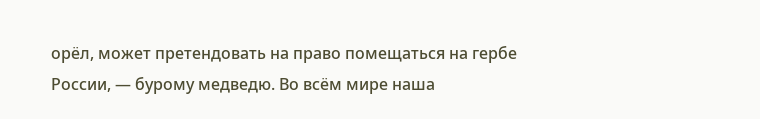орёл, может претендовать на право помещаться на гербе России, — бурому медведю. Во всём мире наша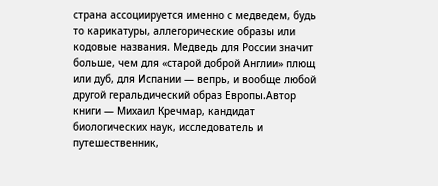страна ассоциируется именно с медведем, будь то карикатуры, аллегорические образы или кодовые названия. Медведь для России значит больше, чем для «старой доброй Англии» плющ или дуб, для Испании — вепрь, и вообще любой другой геральдический образ Европы.Автор книги — Михаил Кречмар, кандидат биологических наук, исследователь и путешественник,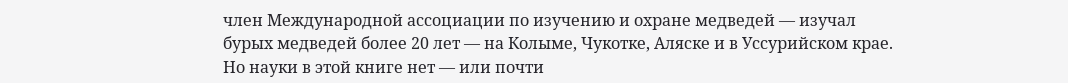член Международной ассоциации по изучению и охране медведей — изучал бурых медведей более 20 лет — на Колыме, Чукотке, Аляске и в Уссурийском крае. Но науки в этой книге нет — или почти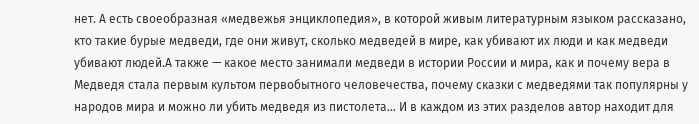нет. А есть своеобразная «медвежья энциклопедия», в которой живым литературным языком рассказано, кто такие бурые медведи, где они живут, сколько медведей в мире, как убивают их люди и как медведи убивают людей.А также — какое место занимали медведи в истории России и мира, как и почему вера в Медведя стала первым культом первобытного человечества, почему сказки с медведями так популярны у народов мира и можно ли убить медведя из пистолета… И в каждом из этих разделов автор находит для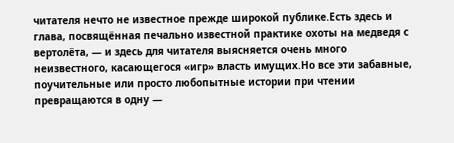читателя нечто не известное прежде широкой публике.Есть здесь и глава, посвящённая печально известной практике охоты на медведя с вертолёта, — и здесь для читателя выясняется очень много неизвестного, касающегося «игр» власть имущих.Но все эти забавные, поучительные или просто любопытные истории при чтении превращаются в одну —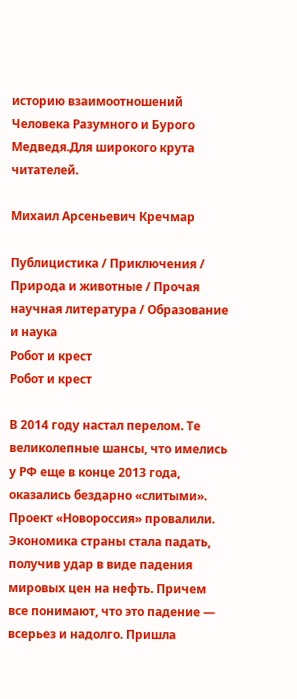историю взаимоотношений Человека Разумного и Бурого Медведя.Для широкого крута читателей.

Михаил Арсеньевич Кречмар

Публицистика / Приключения / Природа и животные / Прочая научная литература / Образование и наука
Робот и крест
Робот и крест

В 2014 году настал перелом. Те великолепные шансы, что имелись у РФ еще в конце 2013 года, оказались бездарно «слитыми». Проект «Новороссия» провалили. Экономика страны стала падать, получив удар в виде падения мировых цен на нефть. Причем все понимают, что это падение — всерьез и надолго. Пришла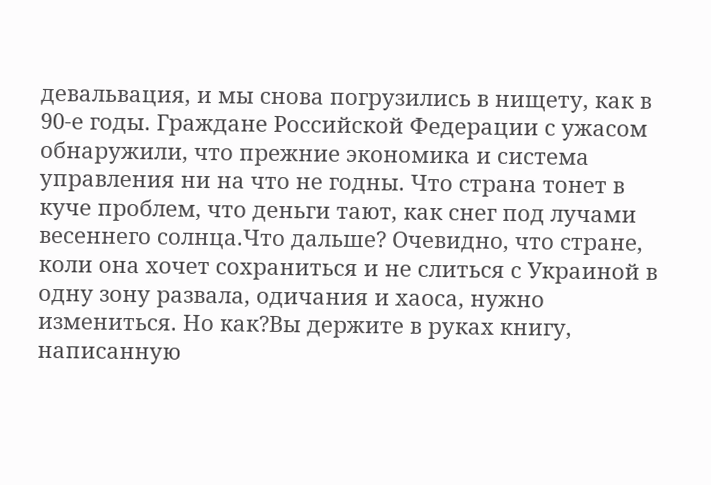девальвация, и мы снова погрузились в нищету, как в 90-е годы. Граждане Российской Федерации с ужасом обнаружили, что прежние экономика и система управления ни на что не годны. Что страна тонет в куче проблем, что деньги тают, как снег под лучами весеннего солнца.Что дальше? Очевидно, что стране, коли она хочет сохраниться и не слиться с Украиной в одну зону развала, одичания и хаоса, нужно измениться. Но как?Вы держите в руках книгу, написанную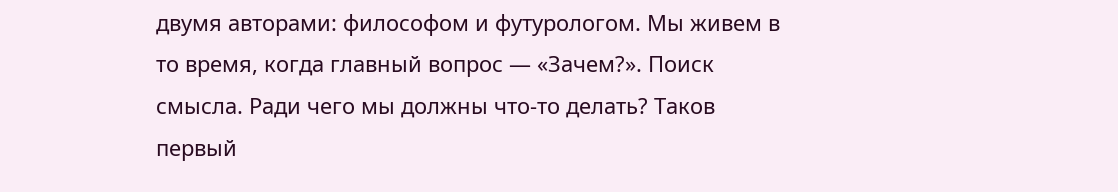двумя авторами: философом и футурологом. Мы живем в то время, когда главный вопрос — «Зачем?». Поиск смысла. Ради чего мы должны что-то делать? Таков первый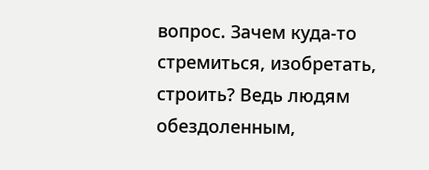вопрос. Зачем куда-то стремиться, изобретать, строить? Ведь людям обездоленным,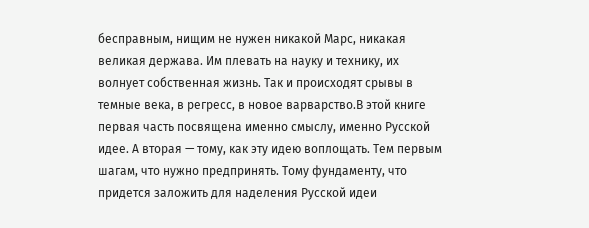бесправным, нищим не нужен никакой Марс, никакая великая держава. Им плевать на науку и технику, их волнует собственная жизнь. Так и происходят срывы в темные века, в регресс, в новое варварство.В этой книге первая часть посвящена именно смыслу, именно Русской идее. А вторая — тому, как эту идею воплощать. Тем первым шагам, что нужно предпринять. Тому фундаменту, что придется заложить для наделения Русской идеи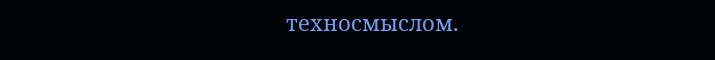техносмыслом.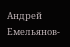Андрей Емельянов-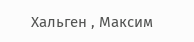Хальген , Максим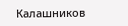Калашников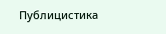Публицистика